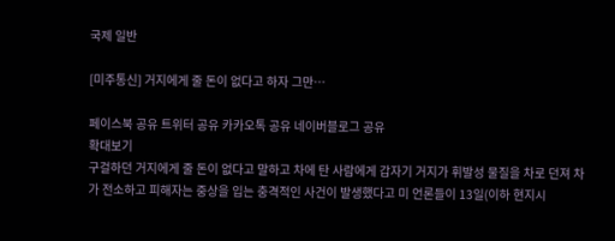국제 일반

[미주통신] 거지에게 줄 돈이 없다고 하자 그만…

페이스북 공유 트위터 공유 카카오톡 공유 네이버블로그 공유
확대보기
구걸하던 거지에게 줄 돈이 없다고 말하고 차에 탄 사람에게 갑자기 거지가 휘발성 물질을 차로 던져 차가 전소하고 피해자는 중상을 입는 충격적인 사건이 발생했다고 미 언론들이 13일(이하 현지시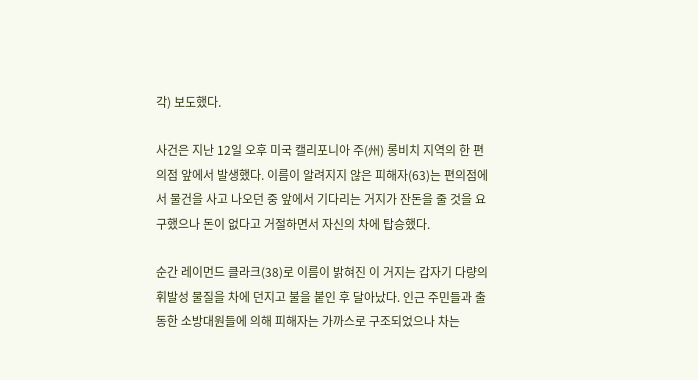각) 보도했다.

사건은 지난 12일 오후 미국 캘리포니아 주(州) 롱비치 지역의 한 편의점 앞에서 발생했다. 이름이 알려지지 않은 피해자(63)는 편의점에서 물건을 사고 나오던 중 앞에서 기다리는 거지가 잔돈을 줄 것을 요구했으나 돈이 없다고 거절하면서 자신의 차에 탑승했다.

순간 레이먼드 클라크(38)로 이름이 밝혀진 이 거지는 갑자기 다량의 휘발성 물질을 차에 던지고 불을 붙인 후 달아났다. 인근 주민들과 출동한 소방대원들에 의해 피해자는 가까스로 구조되었으나 차는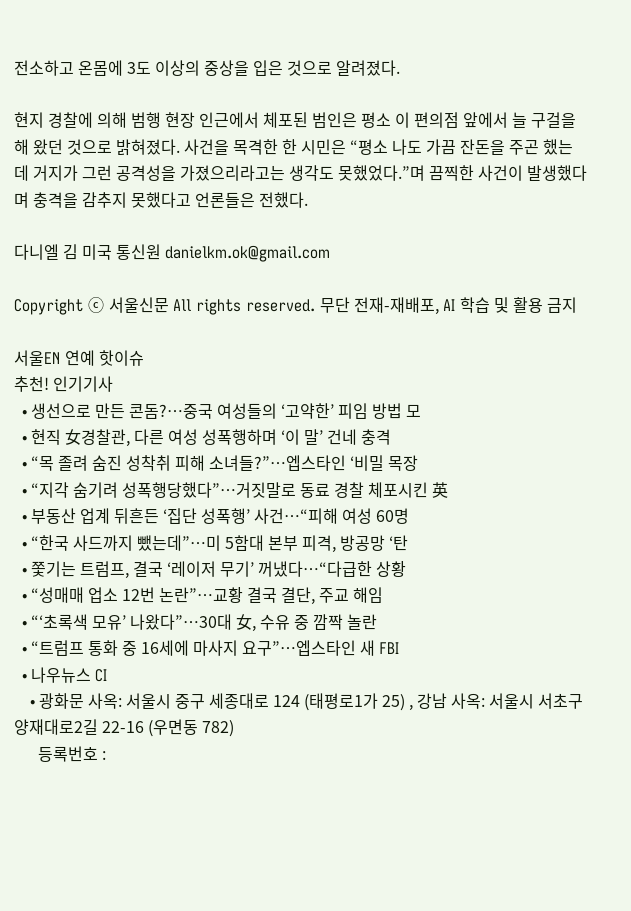전소하고 온몸에 3도 이상의 중상을 입은 것으로 알려졌다.

현지 경찰에 의해 범행 현장 인근에서 체포된 범인은 평소 이 편의점 앞에서 늘 구걸을 해 왔던 것으로 밝혀졌다. 사건을 목격한 한 시민은 “평소 나도 가끔 잔돈을 주곤 했는데 거지가 그런 공격성을 가졌으리라고는 생각도 못했었다.”며 끔찍한 사건이 발생했다며 충격을 감추지 못했다고 언론들은 전했다.

다니엘 김 미국 통신원 danielkm.ok@gmail.com

Copyright ⓒ 서울신문 All rights reserved. 무단 전재-재배포, AI 학습 및 활용 금지

서울EN 연예 핫이슈
추천! 인기기사
  • 생선으로 만든 콘돔?…중국 여성들의 ‘고약한’ 피임 방법 모
  • 현직 女경찰관, 다른 여성 성폭행하며 ‘이 말’ 건네 충격
  • “목 졸려 숨진 성착취 피해 소녀들?”…엡스타인 ‘비밀 목장
  • “지각 숨기려 성폭행당했다”…거짓말로 동료 경찰 체포시킨 英
  • 부동산 업계 뒤흔든 ‘집단 성폭행’ 사건…“피해 여성 60명
  • “한국 사드까지 뺐는데”…미 5함대 본부 피격, 방공망 ‘탄
  • 쫓기는 트럼프, 결국 ‘레이저 무기’ 꺼냈다…“다급한 상황
  • “성매매 업소 12번 논란”…교황 결국 결단, 주교 해임
  • “‘초록색 모유’ 나왔다”…30대 女, 수유 중 깜짝 놀란
  • “트럼프 통화 중 16세에 마사지 요구”…엡스타인 새 FBI
  • 나우뉴스 CI
    • 광화문 사옥: 서울시 중구 세종대로 124 (태평로1가 25) , 강남 사옥: 서울시 서초구 양재대로2길 22-16 (우면동 782)
      등록번호 :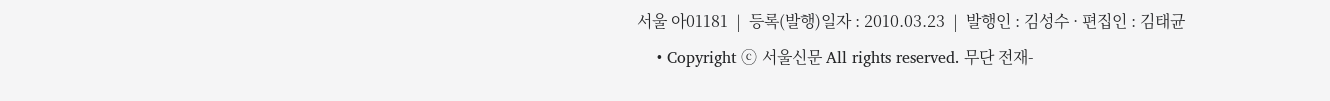서울 아01181  |  등록(발행)일자 : 2010.03.23  |  발행인 : 김성수 · 편집인 : 김태균
    • Copyright ⓒ 서울신문 All rights reserved. 무단 전재-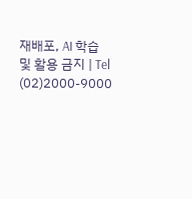재배포, AI 학습 및 활용 금지 | Tel (02)2000-9000